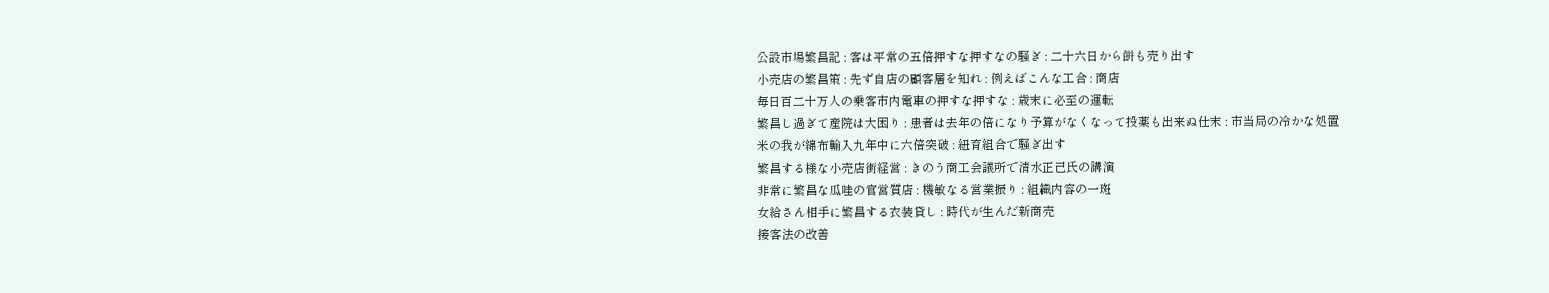公設市場繁昌記 : 客は平常の五倍押すな押すなの騒ぎ : 二十六日から餅も売り出す
小売店の繁昌策 : 先ず自店の顧客層を知れ : 例えばこんな工合 : 商店
毎日百二十万人の乗客市内電車の押すな押すな : 歳末に必至の運転
繁昌し過ぎて産院は大困り : 患者は去年の倍になり予算がなくなって投薬も出来ぬ仕末 : 市当局の冷かな処置
米の我が綿布輸入九年中に六倍突破 : 紐育組合で騒ぎ出す
繁昌する様な小売店街経営 : きのう商工会議所で清水正己氏の講演
非常に繁昌な瓜哇の官営質店 : 機敏なる営業振り : 組織内容の一斑
女給さん相手に繁昌する衣装貸し : 時代が生んだ新商売
接客法の改善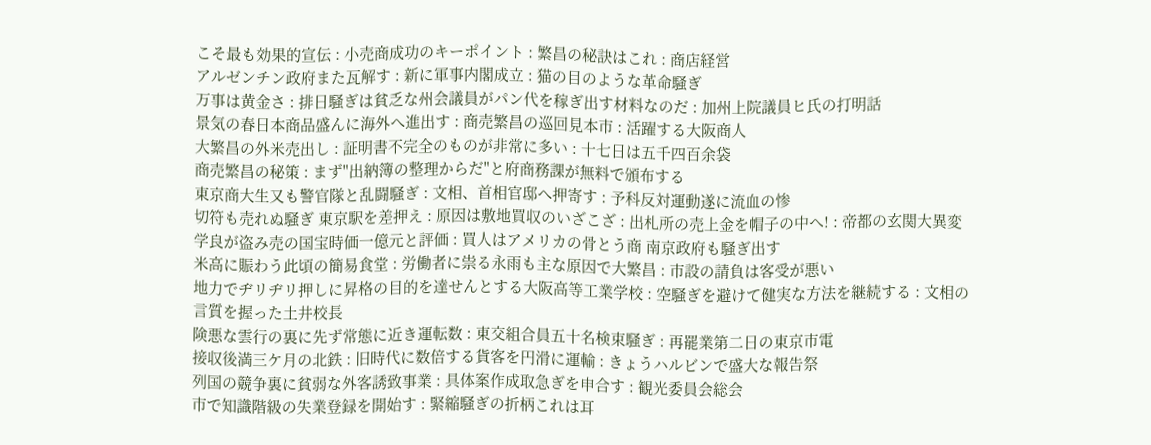こそ最も効果的宣伝 : 小売商成功のキーポイント : 繁昌の秘訣はこれ : 商店経営
アルゼンチン政府また瓦解す : 新に軍事内閣成立 : 猫の目のような革命騒ぎ
万事は黄金さ : 排日騒ぎは貧乏な州会議員がパン代を稼ぎ出す材料なのだ : 加州上院議員ヒ氏の打明話
景気の春日本商品盛んに海外へ進出す : 商売繁昌の巡回見本市 : 活躍する大阪商人
大繁昌の外米売出し : 証明書不完全のものが非常に多い : 十七日は五千四百余袋
商売繁昌の秘策 : まず"出納簿の整理からだ"と府商務課が無料で頒布する
東京商大生又も警官隊と乱闘騒ぎ : 文相、首相官邸へ押寄す : 予科反対運動遂に流血の惨
切符も売れぬ騒ぎ 東京駅を差押え : 原因は敷地買収のいざこざ : 出札所の売上金を帽子の中へ! : 帝都の玄関大異変
学良が盗み売の国宝時価一億元と評価 : 買人はアメリカの骨とう商 南京政府も騒ぎ出す
米高に賑わう此頃の簡易食堂 : 労働者に祟る永雨も主な原因で大繁昌 : 市設の請負は客受が悪い
地力でヂリヂリ押しに昇格の目的を達せんとする大阪高等工業学校 : 空騒ぎを避けて健実な方法を継続する : 文相の言質を握った土井校長
険悪な雲行の裏に先ず常態に近き運転数 : 東交組合員五十名検束騒ぎ : 再罷業第二日の東京市電
接収後満三ケ月の北鉄 : 旧時代に数倍する貨客を円滑に運輸 : きょうハルビンで盛大な報告祭
列国の競争裏に貧弱な外客誘致事業 : 具体案作成取急ぎを申合す : 観光委員会総会
市で知識階級の失業登録を開始す : 緊縮騒ぎの折柄これは耳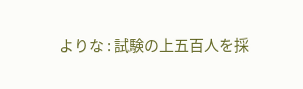よりな : 試験の上五百人を採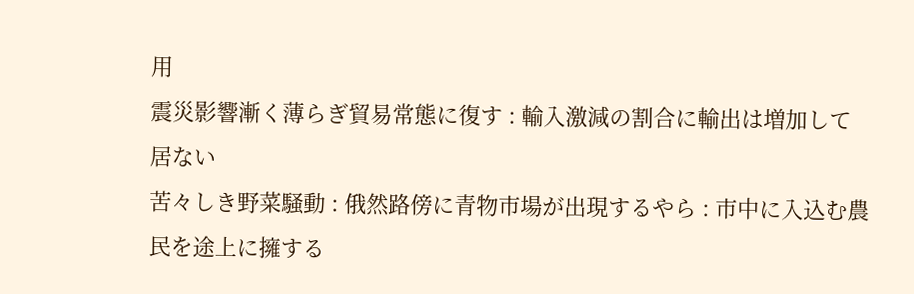用
震災影響漸く薄らぎ貿易常態に復す : 輸入激減の割合に輸出は増加して居ない
苦々しき野菜騒動 : 俄然路傍に青物市場が出現するやら : 市中に入込む農民を途上に擁する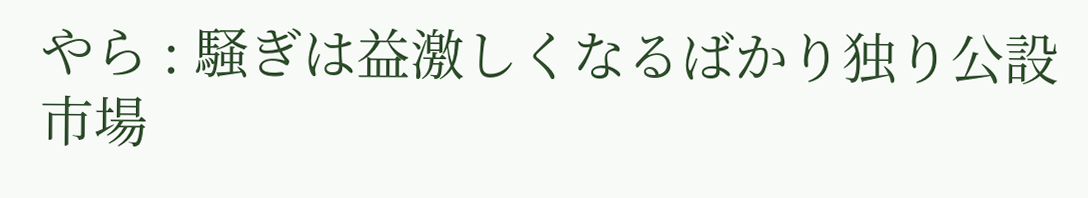やら : 騒ぎは益激しくなるばかり独り公設市場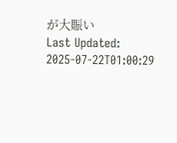が大賑い
Last Updated: 2025-07-22T01:00:29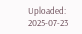Uploaded: 2025-07-23